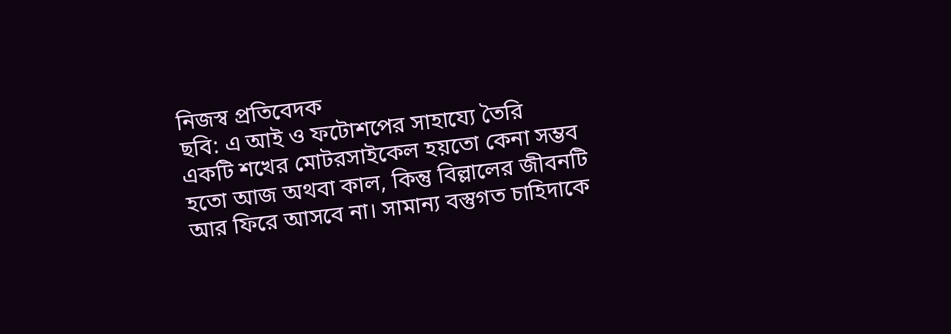নিজস্ব প্রতিবেদক
ছবি: এ আই ও ফটোশপের সাহায্যে তৈরি
একটি শখের মোটরসাইকেল হয়তো কেনা সম্ভব হতো আজ অথবা কাল, কিন্তু বিল্লালের জীবনটি আর ফিরে আসবে না। সামান্য বস্তুগত চাহিদাকে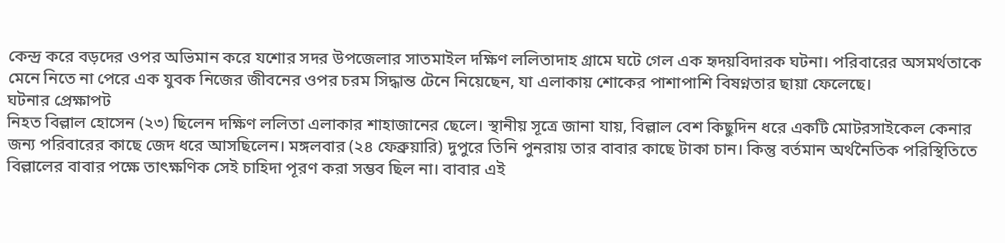কেন্দ্র করে বড়দের ওপর অভিমান করে যশোর সদর উপজেলার সাতমাইল দক্ষিণ ললিতাদাহ গ্রামে ঘটে গেল এক হৃদয়বিদারক ঘটনা। পরিবারের অসমর্থতাকে মেনে নিতে না পেরে এক যুবক নিজের জীবনের ওপর চরম সিদ্ধান্ত টেনে নিয়েছেন, যা এলাকায় শোকের পাশাপাশি বিষণ্নতার ছায়া ফেলেছে।
ঘটনার প্রেক্ষাপট
নিহত বিল্লাল হোসেন (২৩) ছিলেন দক্ষিণ ললিতা এলাকার শাহাজানের ছেলে। স্থানীয় সূত্রে জানা যায়, বিল্লাল বেশ কিছুদিন ধরে একটি মোটরসাইকেল কেনার জন্য পরিবারের কাছে জেদ ধরে আসছিলেন। মঙ্গলবার (২৪ ফেব্রুয়ারি) দুপুরে তিনি পুনরায় তার বাবার কাছে টাকা চান। কিন্তু বর্তমান অর্থনৈতিক পরিস্থিতিতে বিল্লালের বাবার পক্ষে তাৎক্ষণিক সেই চাহিদা পূরণ করা সম্ভব ছিল না। বাবার এই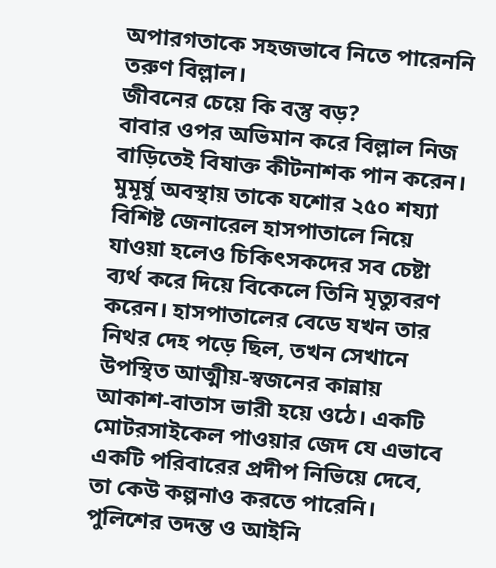অপারগতাকে সহজভাবে নিতে পারেননি তরুণ বিল্লাল।
জীবনের চেয়ে কি বস্তু বড়?
বাবার ওপর অভিমান করে বিল্লাল নিজ বাড়িতেই বিষাক্ত কীটনাশক পান করেন। মুমূর্ষু অবস্থায় তাকে যশোর ২৫০ শয্যা বিশিষ্ট জেনারেল হাসপাতালে নিয়ে যাওয়া হলেও চিকিৎসকদের সব চেষ্টা ব্যর্থ করে দিয়ে বিকেলে তিনি মৃত্যুবরণ করেন। হাসপাতালের বেডে যখন তার নিথর দেহ পড়ে ছিল, তখন সেখানে উপস্থিত আত্মীয়-স্বজনের কান্নায় আকাশ-বাতাস ভারী হয়ে ওঠে। একটি মোটরসাইকেল পাওয়ার জেদ যে এভাবে একটি পরিবারের প্রদীপ নিভিয়ে দেবে, তা কেউ কল্পনাও করতে পারেনি।
পুলিশের তদন্ত ও আইনি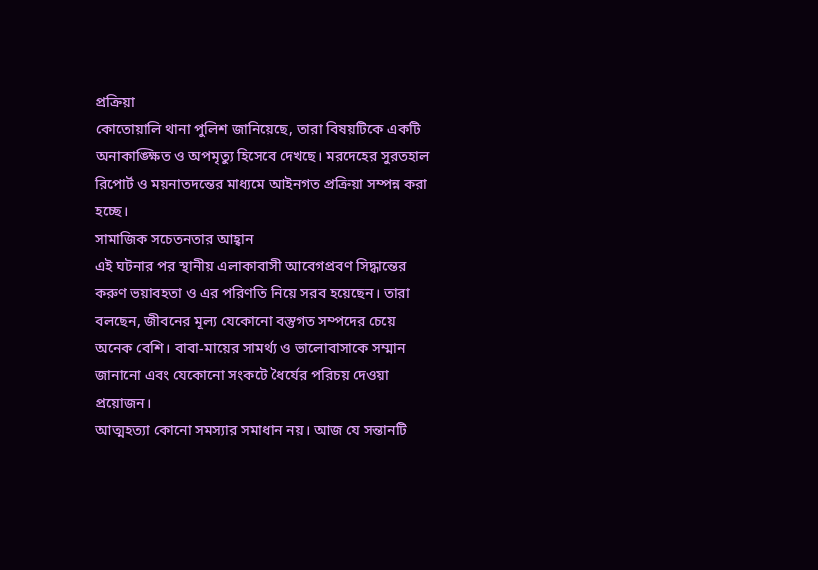প্রক্রিয়া
কোতোয়ালি থানা পুলিশ জানিয়েছে, তারা বিষয়টিকে একটি অনাকাঙ্ক্ষিত ও অপমৃত্যু হিসেবে দেখছে। মরদেহের সুরতহাল রিপোর্ট ও ময়নাতদন্তের মাধ্যমে আইনগত প্রক্রিয়া সম্পন্ন করা হচ্ছে।
সামাজিক সচেতনতার আহ্বান
এই ঘটনার পর স্থানীয় এলাকাবাসী আবেগপ্রবণ সিদ্ধান্তের করুণ ভয়াবহতা ও এর পরিণতি নিয়ে সরব হয়েছেন। তারা বলছেন, জীবনের মূল্য যেকোনো বস্তুগত সম্পদের চেয়ে অনেক বেশি। বাবা-মায়ের সামর্থ্য ও ভালোবাসাকে সম্মান জানানো এবং যেকোনো সংকটে ধৈর্যের পরিচয় দেওয়া প্রয়োজন।
আত্মহত্যা কোনো সমস্যার সমাধান নয়। আজ যে সন্তানটি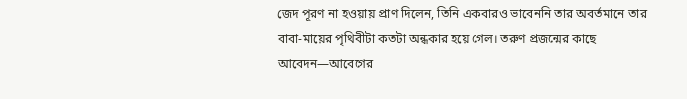জেদ পূরণ না হওয়ায় প্রাণ দিলেন, তিনি একবারও ভাবেননি তার অবর্তমানে তার বাবা-মায়ের পৃথিবীটা কতটা অন্ধকার হয়ে গেল। তরুণ প্রজন্মের কাছে আবেদন—আবেগের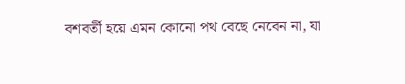বশবর্তী হয়ে এমন কোনো পথ বেছে নেবেন না, যা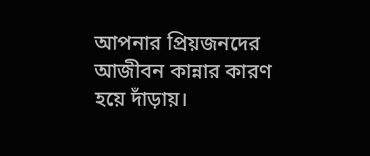আপনার প্রিয়জনদের আজীবন কান্নার কারণ হয়ে দাঁড়ায়।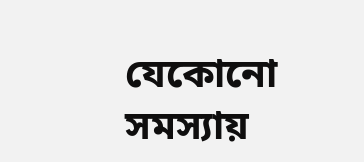যেকোনো সমস্যায়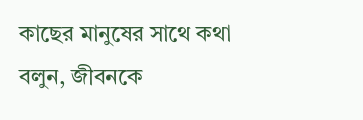কাছের মানুষের সাথে কথা বলুন, জীবনকে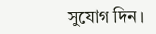সুযোগ দিন।